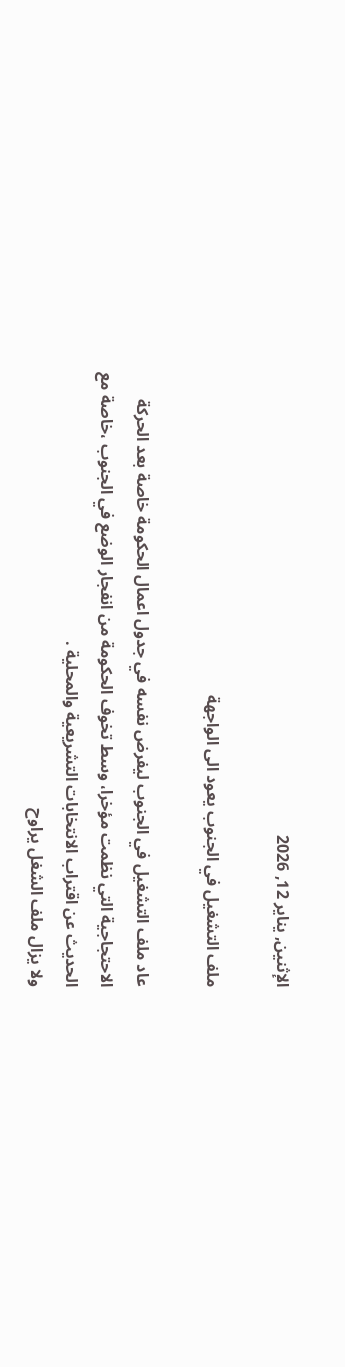الإثنين, يناير 12, 2026

ملف التشغيل في الجنوب يعود الى الواجهة

عاد ملف التشغيل في الجنوب ليفرض نفسه في جدول اعمال الحكومة خاصة بعد الحركة الاحتجاجية التي نظمت مؤخرا، وسط تخوف الحكومة من انفجار الوضع في الجنوب ،خاصة مع الحديث عن اقتراب الانتخابات التشريعية والمحلية .
ولا يزال ملف الشغل يراوح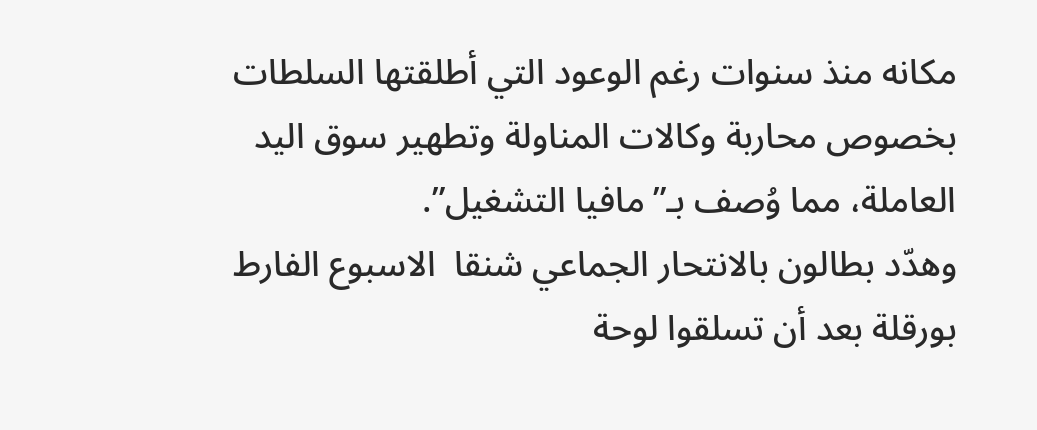مكانه منذ سنوات رغم الوعود التي أطلقتها السلطات بخصوص محاربة وكالات المناولة وتطهير سوق اليد العاملة، مما وُصف بـ”مافيا التشغيل”.
وهدّد بطالون بالانتحار الجماعي شنقا  الاسبوع الفارط بورقلة بعد أن تسلقوا لوحة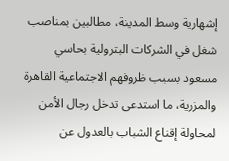إشهارية وسط المدينة، مطالبين بمناصب شغل في الشركات البترولية بحاسي مسعود بسبب ظروفهم الاجتماعية القاهرة والمزرية، ما استدعى تدخل رجال الأمن لمحاولة إقناع الشباب بالعدول عن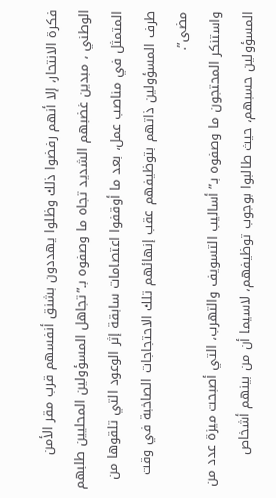فكرة الانتحار، إلا أنهم رفضوا ذلك وظلوا يهددون بشنق أنفسهم قرب مقر الأمن الوطني ، مبدين غضبهم الشديد تجاه ما وصفوه بـ”تجاهل المسؤولين المحليين طلبهم المتمثل في مناصب عمل، بعد ما أوقفوا اعتصامات سابقة إثر الوعود التي تلقوها من طرف المسؤولين ذاتهم بتوظيفهم عقب إنهائهم تلك الاحتجاجات الصاخبة في وقت مضى”.
واستنكر المحتجون ما وصفوه بـ”أساليب التسويف والتهرب، التي أصبحت ميزة عدد من المسؤولين حسبهم، حيث طالبوا بوجوب توظيفهم، لاسيما أن من بينهم أشخاص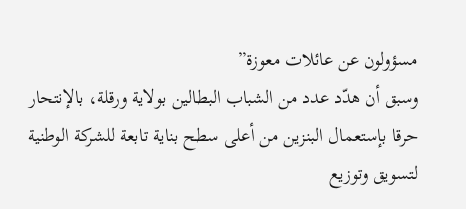مسؤولون عن عائلات معوزة”
وسبق أن هدّد عدد من الشباب البطالين بولاية ورقلة، بالإنتحار حرقا بإستعمال البنزين من أعلى سطح بناية تابعة للشركة الوطنية لتسويق وتوزيع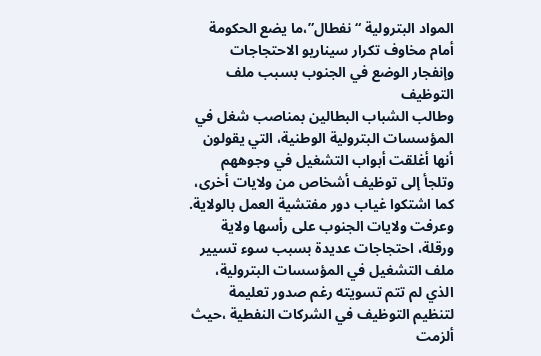المواد البترولية “نفطال”،ما يضع الحكومة أمام مخاوف تكرار سيناريو الاحتجاجات وإنفجار الوضع في الجنوب بسبب ملف التوظيف
وطالب الشباب البطالين بمناصب شغل في المؤسسات البترولية الوطنية، التي يقولون أنها أغلقت أبواب التشغيل في وجوههم وتلجأ إلى توظيف أشخاص من ولايات أخرى، كما اشتكوا غياب دور مفتشية العمل بالولاية.
وعرفت ولايات الجنوب على رأسها ولاية ورقلة، احتجاجات عديدة بسبب سوء تسيير ملف التشغيل في المؤسسات البترولية، الذي لم تتم تسويته رغم صدور تعليمة لتنظيم التوظيف في الشركات النفطية ،حيث ألزمت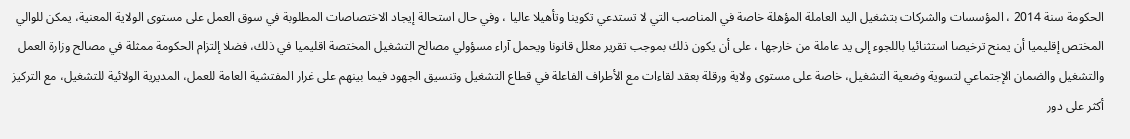الحكومة سنة 2014 ، المؤسسات والشركات بتشغيل اليد العاملة المؤهلة خاصة في المناصب التي لا تستدعي تكوينا وتأهيلا عاليا ، وفي حال استحالة إيجاد الاختصاصات المطلوبة في سوق العمل على مستوى الولاية المعنية، يمكن للوالي المختص إقليميا أن يمنح ترخيصا استثنائيا باللجوء إلى يد عاملة من خارجها ، على أن يكون ذلك بموجب تقرير معلل قانونا ويحمل آراء مسؤولي مصالح التشغيل المختصة اقليميا في ذلك، فضلا إلتزام الحكومة ممثلة في مصالح وزارة العمل والتشغيل والضمان الإجتماعي لتسوية وضعية التشغيل، خاصة على مستوى ولاية ورقلة بعقد لقاءات مع الأطراف الفاعلة في قطاع التشغيل وتنسيق الجهود فيما بينهم على غرار المفتشية العامة للعمل، المديرية الولائية للتشغيل، مع التركيز أكثر على دور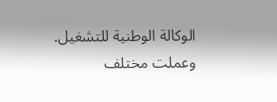الوكالة الوطنية للتشغيل.
وعملت مختلف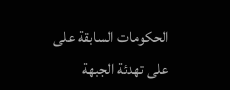الحكومات السابقة على على تهدئة الجبهة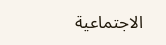الاجتماعية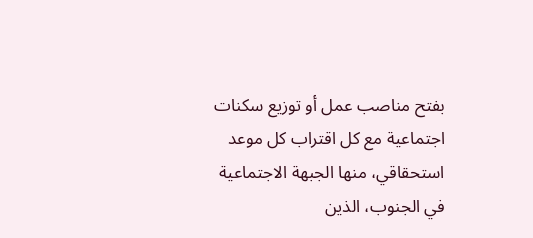بفتح مناصب عمل أو توزيع سكنات اجتماعية مع كل اقتراب كل موعد استحقاقي، منها الجبهة الاجتماعية في الجنوب، الذين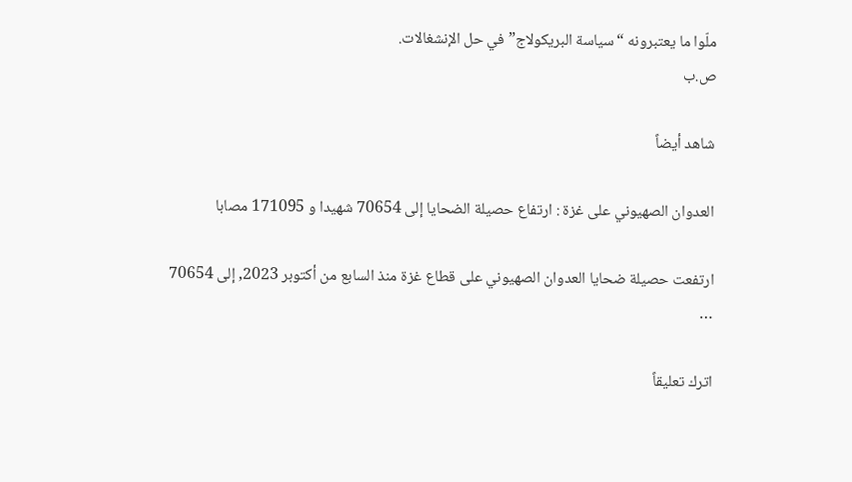ملّوا ما يعتبرونه “سياسة البريكولاج” في حل الإنشغالات.
ص.ب

شاهد أيضاً

العدوان الصهيوني على غزة : ارتفاع حصيلة الضحايا إلى 70654 شهيدا و 171095 مصابا

ارتفعت حصيلة ضحايا العدوان الصهيوني على قطاع غزة منذ السابع من أكتوبر 2023, إلى 70654 …

اترك تعليقاً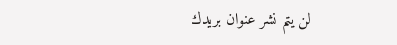لن يتم نشر عنوان بريدك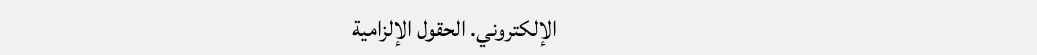الإلكتروني. الحقول الإلزامية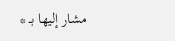مشار إليها بـ *